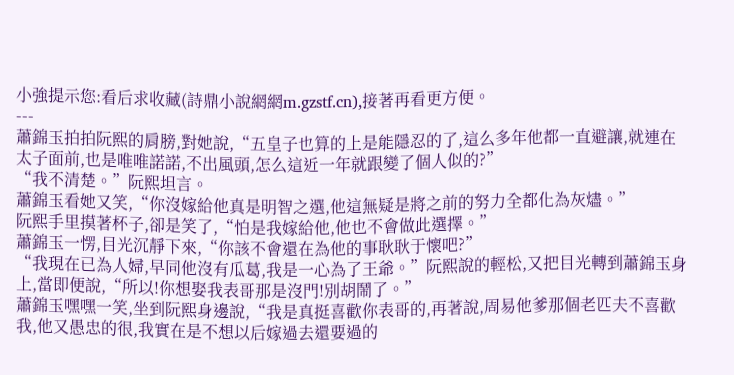小強提示您:看后求收藏(詩鼎小說網網m.gzstf.cn),接著再看更方便。
---
蕭錦玉拍拍阮熙的肩膀,對她說,“五皇子也算的上是能隱忍的了,這么多年他都一直避讓,就連在太子面前,也是唯唯諾諾,不出風頭,怎么這近一年就跟變了個人似的?”
“我不清楚。”阮熙坦言。
蕭錦玉看她又笑,“你沒嫁給他真是明智之選,他這無疑是將之前的努力全都化為灰燼。”
阮熙手里摸著杯子,卻是笑了,“怕是我嫁給他,他也不會做此選擇。”
蕭錦玉一愣,目光沉靜下來,“你該不會還在為他的事耿耿于懷吧?”
“我現在已為人婦,早同他沒有瓜葛,我是一心為了王爺。”阮熙說的輕松,又把目光轉到蕭錦玉身上,當即便說,“所以!你想娶我表哥那是沒門!別胡鬧了。”
蕭錦玉嘿嘿一笑,坐到阮熙身邊說,“我是真挺喜歡你表哥的,再著說,周易他爹那個老匹夫不喜歡我,他又愚忠的很,我實在是不想以后嫁過去還要過的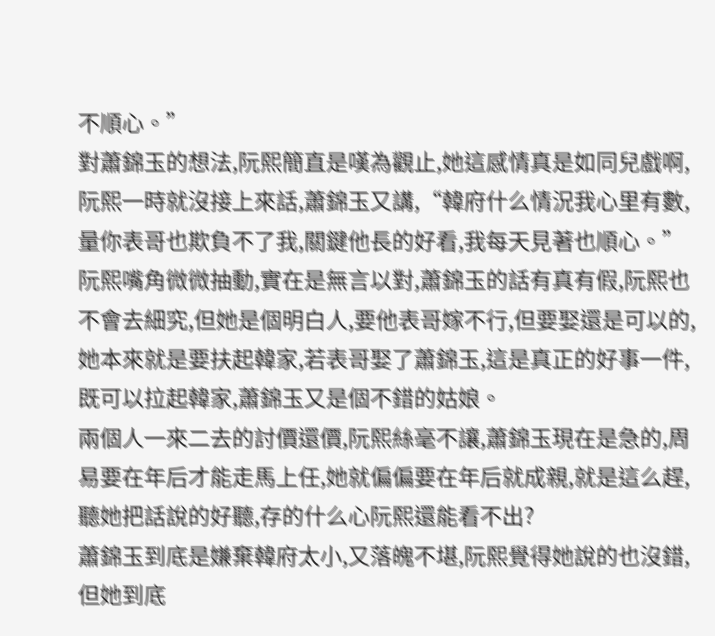不順心。”
對蕭錦玉的想法,阮熙簡直是嘆為觀止,她這感情真是如同兒戲啊,阮熙一時就沒接上來話,蕭錦玉又講,“韓府什么情況我心里有數,量你表哥也欺負不了我,關鍵他長的好看,我每天見著也順心。”
阮熙嘴角微微抽動,實在是無言以對,蕭錦玉的話有真有假,阮熙也不會去細究,但她是個明白人,要他表哥嫁不行,但要娶還是可以的,她本來就是要扶起韓家,若表哥娶了蕭錦玉,這是真正的好事一件,既可以拉起韓家,蕭錦玉又是個不錯的姑娘。
兩個人一來二去的討價還價,阮熙絲毫不讓,蕭錦玉現在是急的,周易要在年后才能走馬上任,她就偏偏要在年后就成親,就是這么趕,聽她把話說的好聽,存的什么心阮熙還能看不出?
蕭錦玉到底是嫌棄韓府太小,又落魄不堪,阮熙覺得她說的也沒錯,但她到底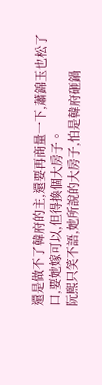還是做不了韓府的主,還要再商量一下,蕭錦玉也松了口,要她嫁可以,但得換個大房子。
阮熙只笑不語,她所說的大房子,怕是韓府砸鍋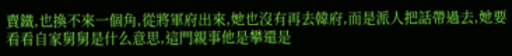賣鐵,也換不來一個角,從將軍府出來,她也沒有再去韓府,而是派人把話帶過去,她要看看自家舅舅是什么意思,這門親事他是攀還是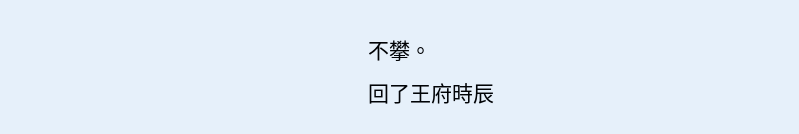不攀。
回了王府時辰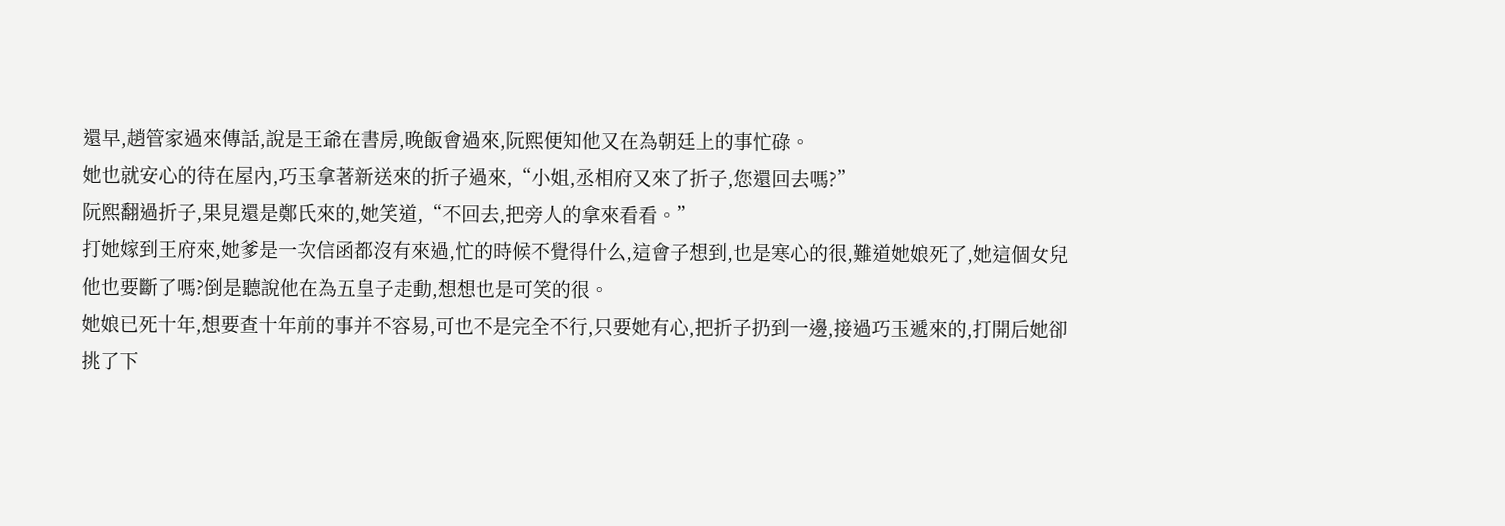還早,趙管家過來傳話,說是王爺在書房,晚飯會過來,阮熙便知他又在為朝廷上的事忙碌。
她也就安心的待在屋內,巧玉拿著新送來的折子過來,“小姐,丞相府又來了折子,您還回去嗎?”
阮熙翻過折子,果見還是鄭氏來的,她笑道,“不回去,把旁人的拿來看看。”
打她嫁到王府來,她爹是一次信函都沒有來過,忙的時候不覺得什么,這會子想到,也是寒心的很,難道她娘死了,她這個女兒他也要斷了嗎?倒是聽說他在為五皇子走動,想想也是可笑的很。
她娘已死十年,想要查十年前的事并不容易,可也不是完全不行,只要她有心,把折子扔到一邊,接過巧玉遞來的,打開后她卻挑了下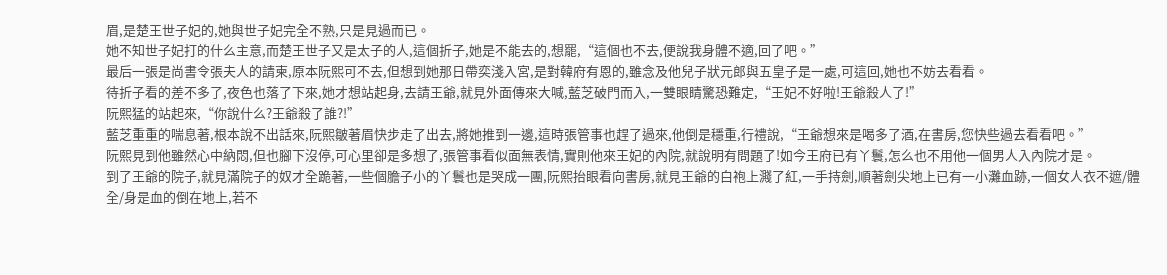眉,是楚王世子妃的,她與世子妃完全不熟,只是見過而已。
她不知世子妃打的什么主意,而楚王世子又是太子的人,這個折子,她是不能去的,想罷,“這個也不去,便說我身體不適,回了吧。”
最后一張是尚書令張夫人的請柬,原本阮熙可不去,但想到她那日帶奕淺入宮,是對韓府有恩的,雖念及他兒子狀元郎與五皇子是一處,可這回,她也不妨去看看。
待折子看的差不多了,夜色也落了下來,她才想站起身,去請王爺,就見外面傳來大喊,藍芝破門而入,一雙眼睛驚恐難定,“王妃不好啦!王爺殺人了!”
阮熙猛的站起來,“你說什么?王爺殺了誰?!”
藍芝重重的喘息著,根本說不出話來,阮熙皺著眉快步走了出去,將她推到一邊,這時張管事也趕了過來,他倒是穩重,行禮說,“王爺想來是喝多了酒,在書房,您快些過去看看吧。”
阮熙見到他雖然心中納悶,但也腳下沒停,可心里卻是多想了,張管事看似面無表情,實則他來王妃的內院,就說明有問題了!如今王府已有丫鬟,怎么也不用他一個男人入內院才是。
到了王爺的院子,就見滿院子的奴才全跪著,一些個膽子小的丫鬟也是哭成一團,阮熙抬眼看向書房,就見王爺的白袍上濺了紅,一手持劍,順著劍尖地上已有一小灘血跡,一個女人衣不遮/體全/身是血的倒在地上,若不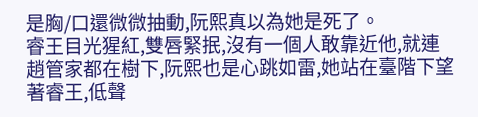是胸/口還微微抽動,阮熙真以為她是死了。
睿王目光猩紅,雙唇緊抿,沒有一個人敢靠近他,就連趙管家都在樹下,阮熙也是心跳如雷,她站在臺階下望著睿王,低聲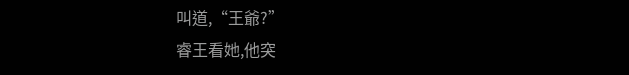叫道,“王爺?”
睿王看她,他突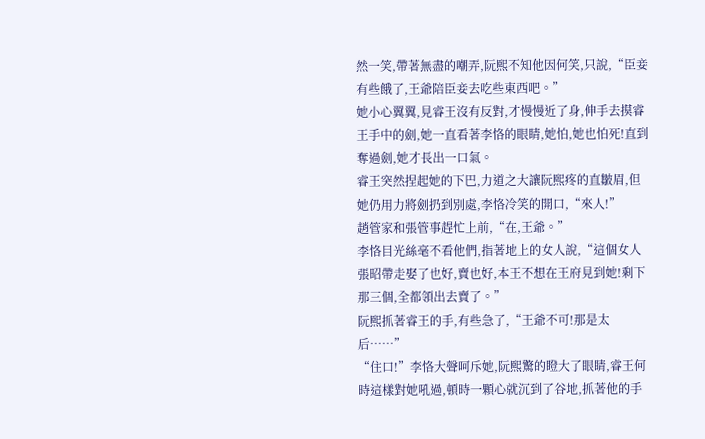然一笑,帶著無盡的嘲弄,阮熙不知他因何笑,只說,“臣妾有些餓了,王爺陪臣妾去吃些東西吧。”
她小心翼翼,見睿王沒有反對,才慢慢近了身,伸手去摸睿王手中的劍,她一直看著李恪的眼睛,她怕,她也怕死!直到奪過劍,她才長出一口氣。
睿王突然捏起她的下巴,力道之大讓阮熙疼的直皺眉,但她仍用力將劍扔到別處,李恪冷笑的開口,“來人!”
趙管家和張管事趕忙上前,“在,王爺。”
李恪目光絲毫不看他們,指著地上的女人說,“這個女人張昭帶走娶了也好,賣也好,本王不想在王府見到她!剩下那三個,全都領出去賣了。”
阮熙抓著睿王的手,有些急了,“王爺不可!那是太后……”
“住口!”李恪大聲呵斥她,阮熙驚的瞪大了眼睛,睿王何時這樣對她吼過,頓時一顆心就沉到了谷地,抓著他的手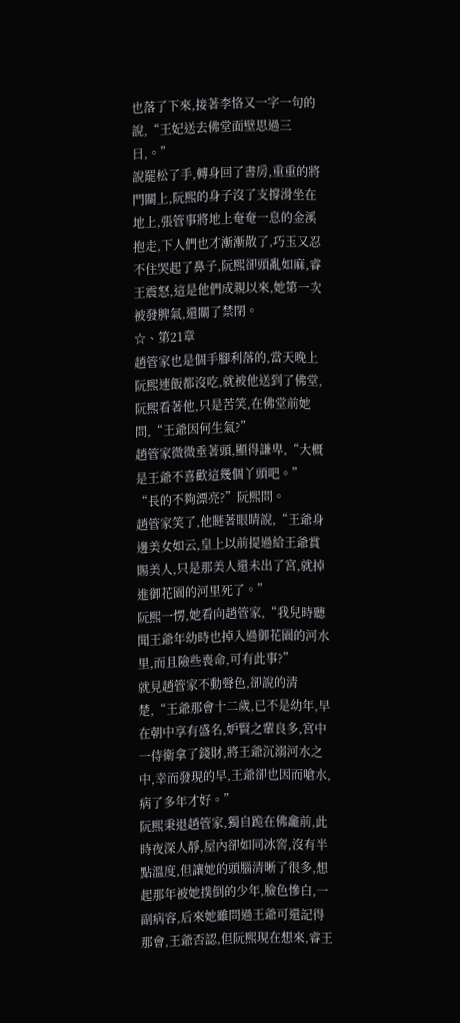也落了下來,接著李恪又一字一句的說,“王妃送去佛堂面壁思過三日,。”
說罷松了手,轉身回了書房,重重的將門關上,阮熙的身子沒了支撐滑坐在地上,張管事將地上奄奄一息的金溪抱走,下人們也才漸漸散了,巧玉又忍不住哭起了鼻子,阮熙卻頭亂如麻,睿王震怒,這是他們成親以來,她第一次被發脾氣,還關了禁閉。
☆、第21章
趙管家也是個手腳利落的,當天晚上阮熙連飯都沒吃,就被他送到了佛堂,阮熙看著他,只是苦笑,在佛堂前她問,“王爺因何生氣?”
趙管家微微垂著頭,顯得謙卑,“大概是王爺不喜歡這幾個丫頭吧。”
“長的不夠漂亮?”阮熙問。
趙管家笑了,他瞇著眼睛說,“王爺身邊美女如云,皇上以前提過給王爺賞賜美人,只是那美人還未出了宮,就掉進御花園的河里死了。”
阮熙一愣,她看向趙管家,“我兒時聽聞王爺年幼時也掉入過御花園的河水里,而且險些喪命,可有此事?”
就見趙管家不動聲色,卻說的清楚,“王爺那會十二歲,已不是幼年,早在朝中享有盛名,妒賢之輩良多,宮中一侍衛拿了錢財,將王爺沉溺河水之中,幸而發現的早,王爺卻也因而嗆水,病了多年才好。”
阮熙秉退趙管家,獨自跪在佛龕前,此時夜深人靜,屋內卻如同冰窖,沒有半點溫度,但讓她的頭腦清晰了很多,想起那年被她撲倒的少年,臉色慘白,一副病容,后來她雖問過王爺可還記得那會,王爺否認,但阮熙現在想來,睿王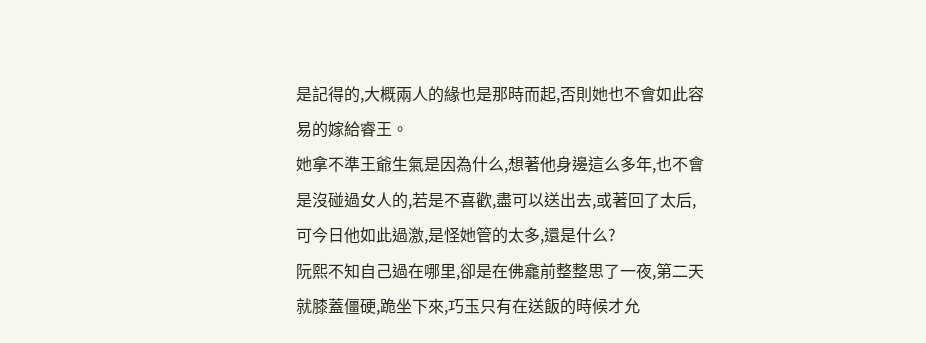是記得的,大概兩人的緣也是那時而起,否則她也不會如此容易的嫁給睿王。
她拿不準王爺生氣是因為什么,想著他身邊這么多年,也不會是沒碰過女人的,若是不喜歡,盡可以送出去,或著回了太后,可今日他如此過激,是怪她管的太多,還是什么?
阮熙不知自己過在哪里,卻是在佛龕前整整思了一夜,第二天就膝蓋僵硬,跪坐下來,巧玉只有在送飯的時候才允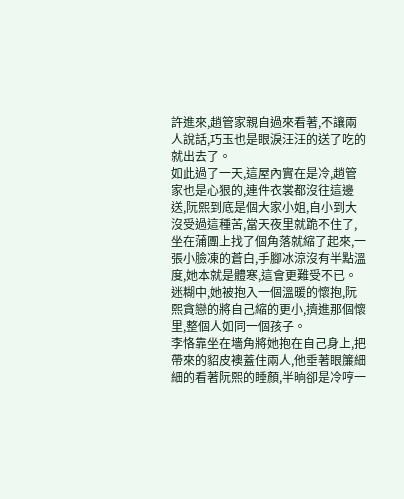許進來,趙管家親自過來看著,不讓兩人說話,巧玉也是眼淚汪汪的送了吃的就出去了。
如此過了一天,這屋內實在是冷,趙管家也是心狠的,連件衣裳都沒往這邊送,阮熙到底是個大家小姐,自小到大沒受過這種苦,當天夜里就跪不住了,坐在蒲團上找了個角落就縮了起來,一張小臉凍的蒼白,手腳冰涼沒有半點溫度,她本就是體寒,這會更難受不已。
迷糊中,她被抱入一個溫暖的懷抱,阮熙貪戀的將自己縮的更小,擠進那個懷里,整個人如同一個孩子。
李恪靠坐在墻角將她抱在自己身上,把帶來的貂皮襖蓋住兩人,他垂著眼簾細細的看著阮熙的睡顏,半晌卻是冷哼一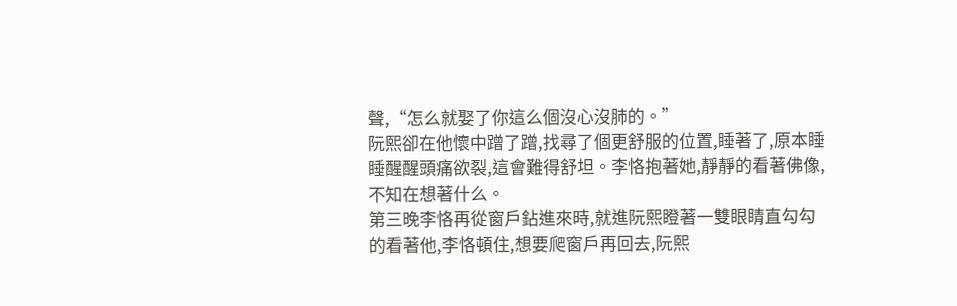聲,“怎么就娶了你這么個沒心沒肺的。”
阮熙卻在他懷中蹭了蹭,找尋了個更舒服的位置,睡著了,原本睡睡醒醒頭痛欲裂,這會難得舒坦。李恪抱著她,靜靜的看著佛像,不知在想著什么。
第三晚李恪再從窗戶鉆進來時,就進阮熙瞪著一雙眼睛直勾勾的看著他,李恪頓住,想要爬窗戶再回去,阮熙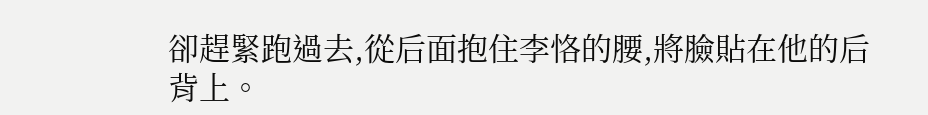卻趕緊跑過去,從后面抱住李恪的腰,將臉貼在他的后背上。